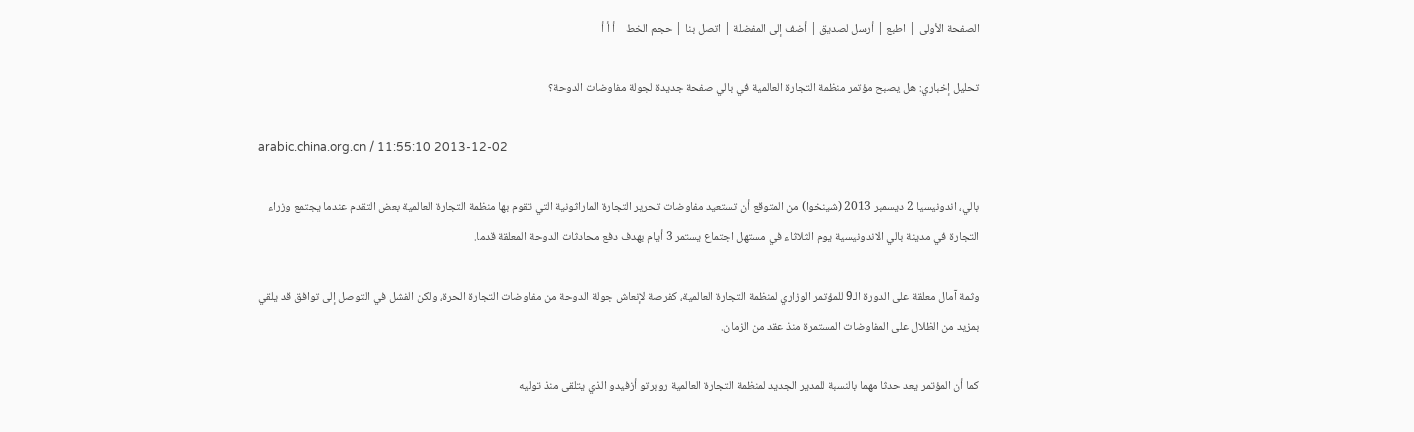الصفحة الأولى | اطبع | أرسل لصديق | أضف إلى المفضلة | اتصل بنا | حجم الخط    أ أ أ

تحليل إخباري: هل يصبح مؤتمر منظمة التجارة العالمية في بالي صفحة جديدة لجولة مفاوضات الدوحة؟

arabic.china.org.cn / 11:55:10 2013-12-02

بالي، اندونيسيا 2 ديسمبر 2013 (شينخوا) من المتوقع أن تستعيد مفاوضات تحرير التجارة الماراثونية التي تقوم بها منظمة التجارة العالمية بعض التقدم عندما يجتمع وزراء التجارة في مدينة بالي الاندونيسية يوم الثلاثاء في مستهل اجتماع يستمر 3 أيام بهدف دفع محادثات الدوحة المعلقة قدما.

وثمة آمال معلقة على الدورة الـ9 للمؤتمر الوزاري لمنظمة التجارة العالمية، كفرصة لإنعاش جولة الدوحة من مفاوضات التجارة الحرة، ولكن الفشل في التوصل إلى توافق قد يلقي بمزيد من الظلال على المفاوضات المستمرة منذ عقد من الزمان.

كما أن المؤتمر يعد حدثا مهما بالنسبة للمدير الجديد لمنظمة التجارة العالمية روبرتو أزفيدو الذي يتلقى منذ توليه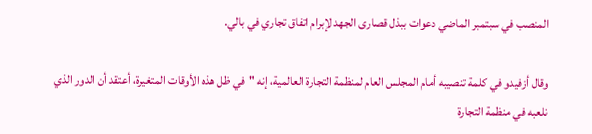المنصب في سبتمبر الماضي دعوات ببذل قصارى الجهد لإبرام اتفاق تجاري في بالي.

وقال أزفيدو في كلمة تنصيبه أمام المجلس العام لمنظمة التجارة العالمية، إنه "في ظل هذه الأوقات المتغيرة، أعتقد أن الدور الذي نلعبه في منظمة التجارة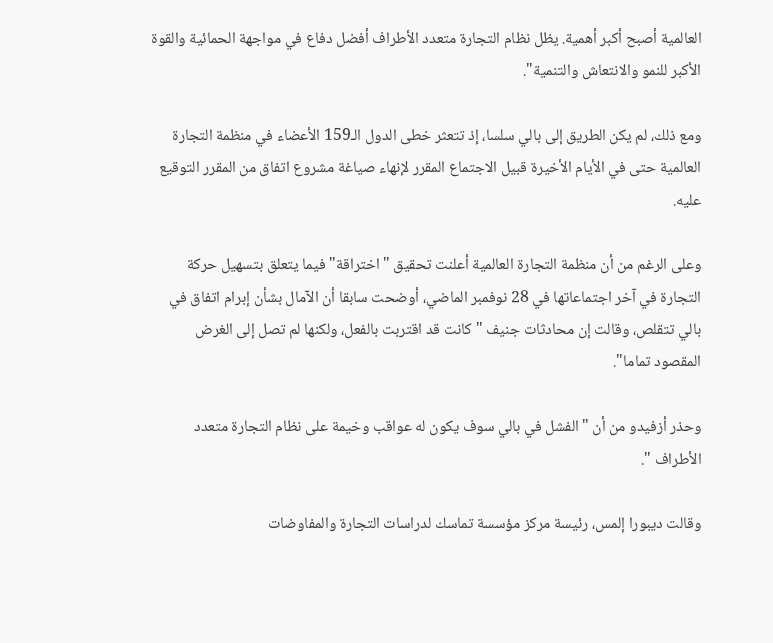العالمية أصبح أكبر أهمية. يظل نظام التجارة متعدد الأطراف أفضل دفاع في مواجهة الحمائية والقوة الأكبر للنمو والانتعاش والتنمية".

ومع ذلك، لم يكن الطريق إلى بالي سلسا، إذ تتعثر خطى الدول الـ159 الأعضاء في منظمة التجارة العالمية حتى في الأيام الأخيرة قبيل الاجتماع المقرر لإنهاء صياغة مشروع اتفاق من المقرر التوقيع عليه.

وعلى الرغم من أن منظمة التجارة العالمية أعلنت تحقيق "اختراقة" فيما يتعلق بتسهيل حركة التجارة في آخر اجتماعاتها في 28 نوفمبر الماضي، أوضحت سابقا أن الآمال بشأن إبرام اتفاق في بالي تتقلص، وقالت إن محادثات جنيف "كانت قد اقتربت بالفعل، ولكنها لم تصل إلى الغرض المقصود تماما".

وحذر أزفيدو من أن "الفشل في بالي سوف يكون له عواقب وخيمة على نظام التجارة متعدد الأطراف ".

وقالت ديبورا إلمس، رئيسة مركز مؤسسة تماسك لدراسات التجارة والمفاوضات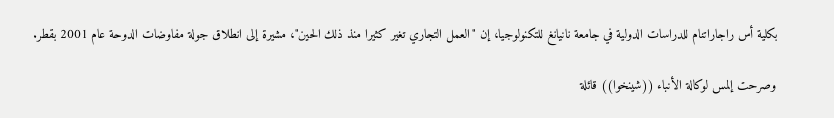بكلية أس راجاراتنام للدراسات الدولية في جامعة نانيانغ للتكنولوجيا، إن "العمل التجاري تغير كثيرا منذ ذلك الحين"، مشيرة إلى انطلاق جولة مفاوضات الدوحة عام 2001 بقطر.

وصرحت إلمس لوكالة الأنباء ((شينخوا)) قائلة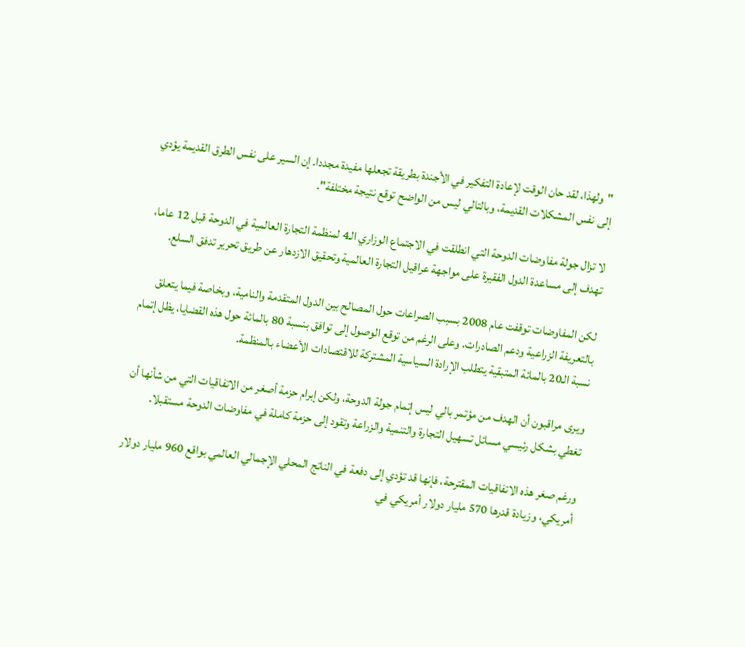"ولهذا، لقد حان الوقت لإعادة التفكير في الأجندة بطريقة تجعلها مفيدة مجددا. إن السير على نفس الطرق القديمة يؤدي إلى نفس المشكلات القديمة، وبالتالي ليس من الواضح توقع نتيجة مختلفة".

لا تزال جولة مفاوضات الدوحة التي انطلقت في الاجتماع الوزاري الـ4 لمنظمة التجارة العالمية في الدوحة قبل 12 عاما، تهدف إلى مساعدة الدول الفقيرة على مواجهة عراقيل التجارة العالمية وتحقيق الازدهار عن طريق تحرير تدفق السلع.

لكن المفاوضات توقفت عام 2008 بسبب الصراعات حول المصالح بين الدول المتقدمة والنامية، وبخاصة فيما يتعلق بالتعريفة الزراعية ودعم الصادرات. وعلى الرغم من توقع الوصول إلى توافق بنسبة 80 بالمائة حول هذه القضايا، يظل إتمام نسبة الـ20 بالمائة المتبقية يتطلب الإرادة السياسية المشتركة للاقتصادات الأعضاء بالمنظمة.

ويرى مراقبون أن الهدف من مؤتمر بالي ليس إتمام جولة الدوحة، ولكن إبرام حزمة أصغر من الاتفاقيات التي من شأنها أن تغطي بشكل رئيسي مسائل تسهيل التجارة والتنمية والزراعة وتقود إلى حزمة كاملة في مفاوضات الدوحة مستقبلا.

ورغم صغر هذه الاتفاقيات المقترحة، فإنها قد تؤدي إلى دفعة في الناتج المحلي الإجمالي العالمي بواقع 960 مليار دولار أمريكي، وزيادة قدرها 570 مليار دولار أمريكي في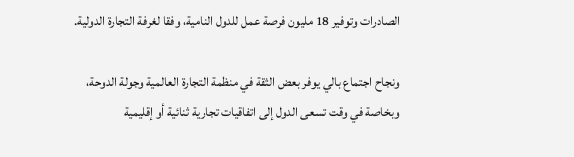الصادرات وتوفير 18 مليون فرصة عمل للدول النامية، وفقا لغرفة التجارة الدولية.

ونجاح اجتماع بالي يوفر بعض الثقة في منظمة التجارة العالمية وجولة الدوحة، وبخاصة في وقت تسعى الدول إلى اتفاقيات تجارية ثنائية أو إقليمية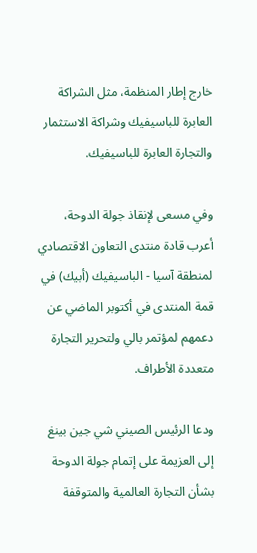خارج إطار المنظمة، مثل الشراكة العابرة للباسيفيك وشراكة الاستثمار والتجارة العابرة للباسيفيك.

وفي مسعى لإنقاذ جولة الدوحة، أعرب قادة منتدى التعاون الاقتصادي لمنطقة آسيا - الباسيفيك (أبيك) في قمة المنتدى في أكتوبر الماضي عن دعمهم لمؤتمر بالي ولتحرير التجارة متعددة الأطراف.

ودعا الرئيس الصيني شي جين بينغ إلى العزيمة على إتمام جولة الدوحة بشأن التجارة العالمية والمتوقفة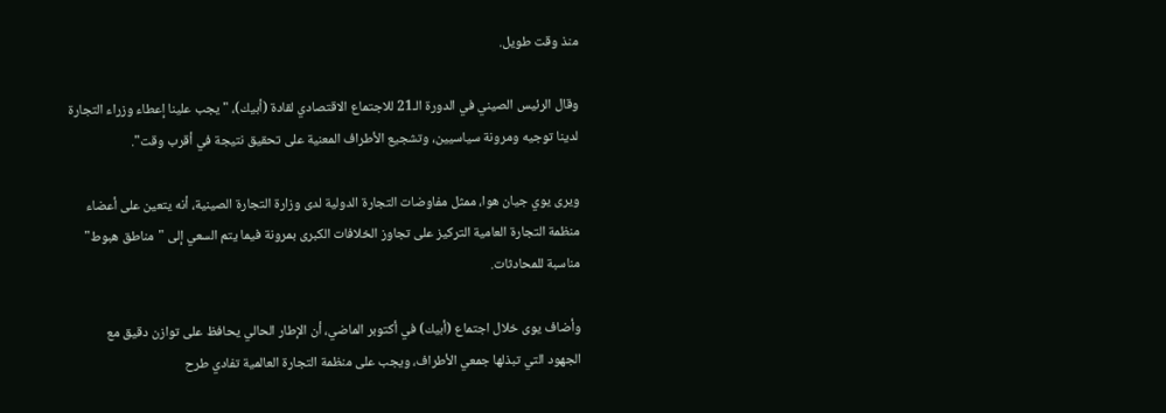منذ وقت طويل.

وقال الرئيس الصيني في الدورة الـ21 للاجتماع الاقتصادي لقادة (أبيك)، "يجب علينا إعطاء وزراء التجارة لدينا توجيه ومرونة سياسيين، وتشجيع الأطراف المعنية على تحقيق نتيجة في أقرب وقت".

ويرى يوي جيان هوا، ممثل مفاوضات التجارة الدولية لدى وزارة التجارة الصينية، أنه يتعين على أعضاء منظمة التجارة العامية التركيز على تجاوز الخلافات الكبرى بمرونة فيما يتم السعي إلى "مناطق هبوط" مناسبة للمحادثات.

وأضاف يوى خلال اجتماع (أبيك) في أكتوبر الماضي، أن الإطار الحالي يحافظ على توازن دقيق مع الجهود التي تبذلها جمعي الأطراف، ويجب على منظمة التجارة العالمية تفادي طرح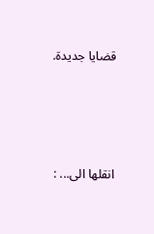قضايا جديدة.





انقلها الى... :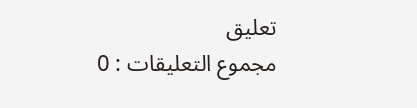تعليق
مجموع التعليقات : 0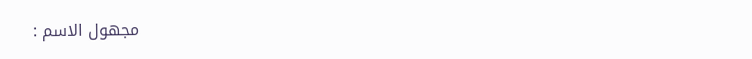مجهول الاسم :